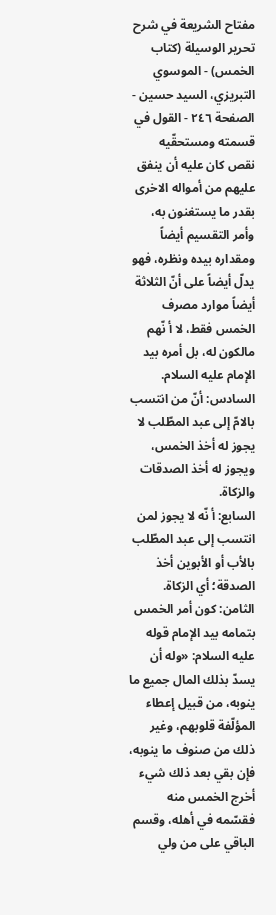مفتاح الشريعة في شرح تحرير الوسيلة (كتاب الخمس) - الموسوي التبريزي، السيد حسين - الصفحة ٢٤٦ - القول في قسمته ومستحقّيه
نقص كان عليه أن ينفق عليهم من أمواله الاخرى بقدر ما يستغنون به، وأمر التقسيم أيضاً ومقداره بيده ونظره، فهو يدلّ أيضاً على أنّ الثلاثة أيضاً موارد مصرف الخمس فقط، لا أ نّهم مالكون له، بل أمره بيد الإمام عليه السلام.
السادس: أنّ من انتسب بالامّ إلى عبد المطّلب لا يجوز له أخذ الخمس، ويجوز له أخذ الصدقات والزكاة.
السابع: أ نّه لا يجوز لمن انتسب إلى عبد المطّلب بالأب أو الأبوين أخذ الصدقة؛ أي الزكاة.
الثامن: كون أمر الخمس بتمامه بيد الإمام قوله عليه السلام: «وله أن يسدّ بذلك المال جميع ما ينوبه، من قبيل إعطاء المؤلّفة قلوبهم، وغير ذلك من صنوف ما ينوبه، فإن بقي بعد ذلك شيء أخرج الخمس منه فقسّمه في أهله، وقسم الباقي على من ولي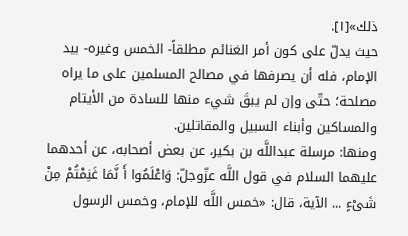ذلك»[١].
حيث يدلّ على كون أمر الغنائم مطلقاً- الخمس وغيره- بيد الإمام، فله أن يصرفها في مصالح المسلمين على ما يراه مصلحة؛ حتّى وإن لم يبقَ شيء منها للسادة من الأيتام والمساكين وأبناء السبيل والمقاتلين.
ومنها: مرسلة عبداللَّه بن بكير، عن بعض أصحابه، عن أحدهما عليهما السلام في قول اللَّه عزّوجلّ: وَاعْلَمُوا أَ نَّمَا غَنِمْتُمْ مِنْ شَىْءٍ ... الآية، قال: «خمس اللَّه للإمام، وخمس الرسول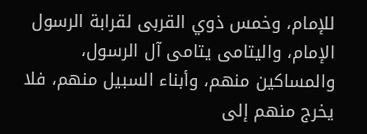للإمام، وخمس ذوي القربى لقرابة الرسول الإمام، واليتامى يتامى آل الرسول، والمساكين منهم، وأبناء السبيل منهم، فلا يخرج منهم إلى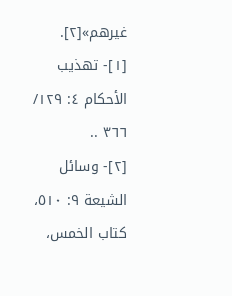غيرهم»[٢].
[١]- تهذيب الأحكام ٤: ١٢٩/ ٣٦٦ ..
[٢]- وسائل الشيعة ٩: ٥١٠، كتاب الخمس،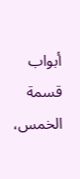أبواب قسمة الخمس،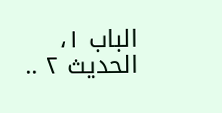الباب ١، الحديث ٢ ..